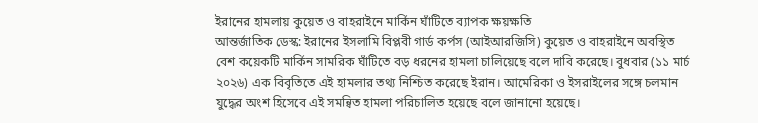ইরানের হামলায় কুয়েত ও বাহরাইনে মার্কিন ঘাঁটিতে ব্যাপক ক্ষয়ক্ষতি
আন্তর্জাতিক ডেস্ক: ইরানের ইসলামি বিপ্লবী গার্ড কর্পস (আইআরজিসি) কুয়েত ও বাহরাইনে অবস্থিত বেশ কয়েকটি মার্কিন সামরিক ঘাঁটিতে বড় ধরনের হামলা চালিয়েছে বলে দাবি করেছে। বুধবার (১১ মার্চ ২০২৬) এক বিবৃতিতে এই হামলার তথ্য নিশ্চিত করেছে ইরান। আমেরিকা ও ইসরাইলের সঙ্গে চলমান যুদ্ধের অংশ হিসেবে এই সমন্বিত হামলা পরিচালিত হয়েছে বলে জানানো হয়েছে।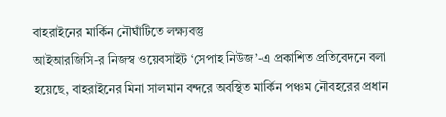বাহরাইনের মার্কিন নৌঘাঁটিতে লক্ষ্যবস্তু
আইআরজিসি-র নিজস্ব ওয়েবসাইট ‘সেপাহ নিউজ’-এ প্রকাশিত প্রতিবেদনে বলা হয়েছে, বাহরাইনের মিনা সালমান বন্দরে অবস্থিত মার্কিন পঞ্চম নৌবহরের প্রধান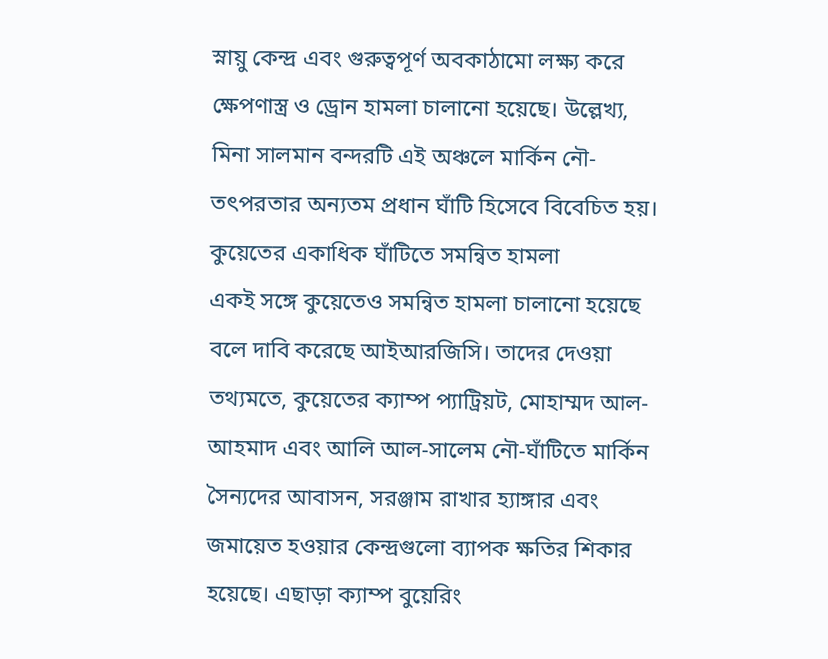স্নায়ু কেন্দ্র এবং গুরুত্বপূর্ণ অবকাঠামো লক্ষ্য করে ক্ষেপণাস্ত্র ও ড্রোন হামলা চালানো হয়েছে। উল্লেখ্য, মিনা সালমান বন্দরটি এই অঞ্চলে মার্কিন নৌ-তৎপরতার অন্যতম প্রধান ঘাঁটি হিসেবে বিবেচিত হয়।
কুয়েতের একাধিক ঘাঁটিতে সমন্বিত হামলা
একই সঙ্গে কুয়েতেও সমন্বিত হামলা চালানো হয়েছে বলে দাবি করেছে আইআরজিসি। তাদের দেওয়া তথ্যমতে, কুয়েতের ক্যাম্প প্যাট্রিয়ট, মোহাম্মদ আল-আহমাদ এবং আলি আল-সালেম নৌ-ঘাঁটিতে মার্কিন সৈন্যদের আবাসন, সরঞ্জাম রাখার হ্যাঙ্গার এবং জমায়েত হওয়ার কেন্দ্রগুলো ব্যাপক ক্ষতির শিকার হয়েছে। এছাড়া ক্যাম্প বুয়েরিং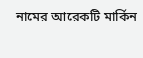নামের আরেকটি মার্কিন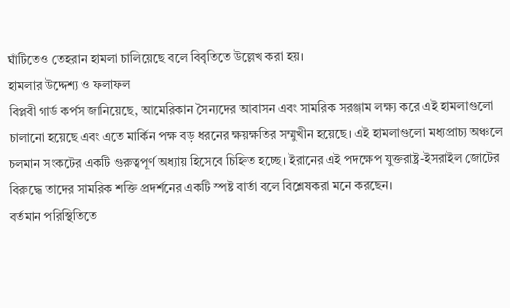ঘাঁটিতেও তেহরান হামলা চালিয়েছে বলে বিবৃতিতে উল্লেখ করা হয়।
হামলার উদ্দেশ্য ও ফলাফল
বিপ্লবী গার্ড কর্পস জানিয়েছে, আমেরিকান সৈন্যদের আবাসন এবং সামরিক সরঞ্জাম লক্ষ্য করে এই হামলাগুলো চালানো হয়েছে এবং এতে মার্কিন পক্ষ বড় ধরনের ক্ষয়ক্ষতির সম্মুখীন হয়েছে। এই হামলাগুলো মধ্যপ্রাচ্য অঞ্চলে চলমান সংকটের একটি গুরুত্বপূর্ণ অধ্যায় হিসেবে চিহ্নিত হচ্ছে। ইরানের এই পদক্ষেপ যুক্তরাষ্ট্র-ইসরাইল জোটের বিরুদ্ধে তাদের সামরিক শক্তি প্রদর্শনের একটি স্পষ্ট বার্তা বলে বিশ্লেষকরা মনে করছেন।
বর্তমান পরিস্থিতিতে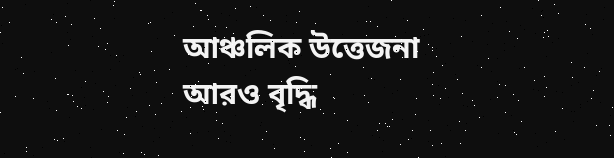আঞ্চলিক উত্তেজনা আরও বৃদ্ধি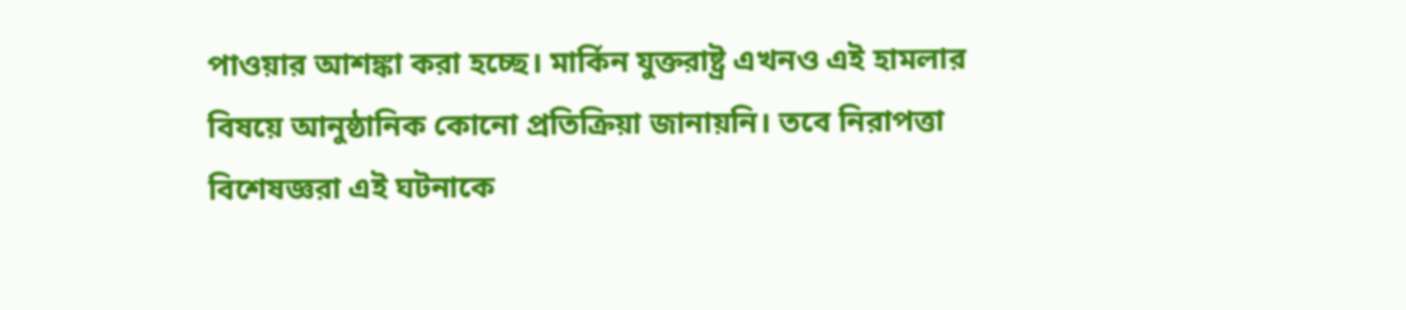পাওয়ার আশঙ্কা করা হচ্ছে। মার্কিন যুক্তরাষ্ট্র এখনও এই হামলার বিষয়ে আনুষ্ঠানিক কোনো প্রতিক্রিয়া জানায়নি। তবে নিরাপত্তা বিশেষজ্ঞরা এই ঘটনাকে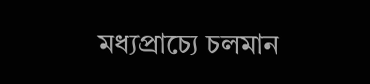মধ্যপ্রাচ্যে চলমান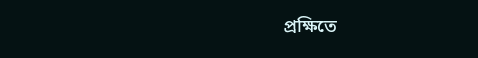প্রক্ষিতে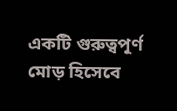একটি গুরুত্বপূর্ণ মোড় হিসেবে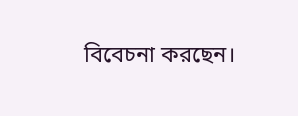বিবেচনা করছেন।